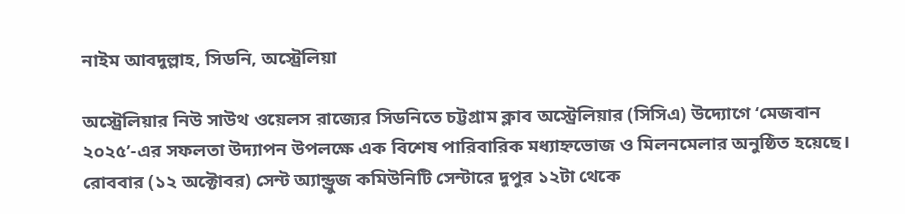নাইম আবদুল্লাহ, সিডনি, অস্ট্রেলিয়া

অস্ট্রেলিয়ার নিউ সাউথ ওয়েলস রাজ্যের সিডনিতে চট্টগ্রাম ক্লাব অস্ট্রেলিয়ার (সিসিএ) উদ্যোগে ‘মেজবান ২০২৫’-এর সফলতা উদ্যাপন উপলক্ষে এক বিশেষ পারিবারিক মধ্যাহ্নভোজ ও মিলনমেলার অনুষ্ঠিত হয়েছে।
রোববার (১২ অক্টোবর) সেন্ট অ্যান্ড্রুজ কমিউনিটি সেন্টারে দুপুর ১২টা থেকে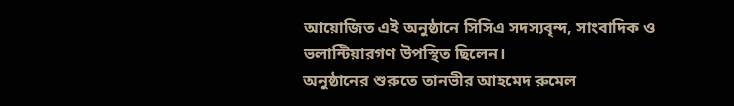আয়োজিত এই অনুষ্ঠানে সিসিএ সদস্যবৃন্দ, সাংবাদিক ও ভলান্টিয়ারগণ উপস্থিত ছিলেন।
অনুষ্ঠানের শুরুতে তানভীর আহমেদ রুমেল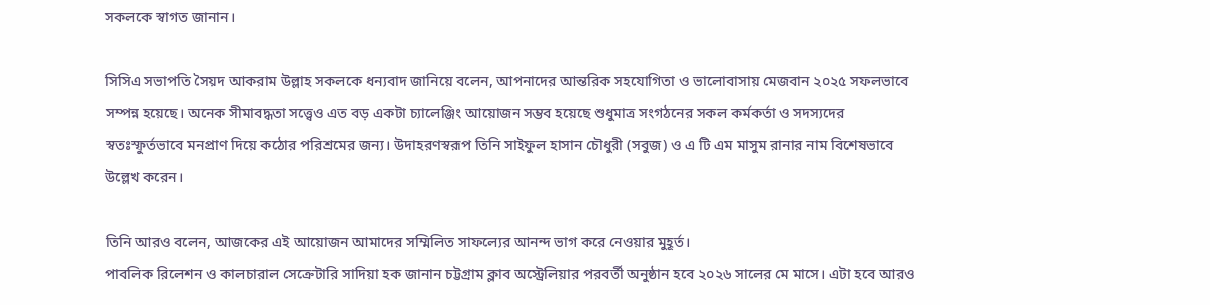সকলকে স্বাগত জানান।

সিসিএ সভাপতি সৈয়দ আকরাম উল্লাহ সকলকে ধন্যবাদ জানিয়ে বলেন, আপনাদের আন্তরিক সহযোগিতা ও ভালোবাসায় মেজবান ২০২৫ সফলভাবে সম্পন্ন হয়েছে। অনেক সীমাবদ্ধতা সত্ত্বেও এত বড় একটা চ্যালেঞ্জিং আয়োজন সম্ভব হয়েছে শুধুমাত্র সংগঠনের সকল কর্মকর্তা ও সদস্যদের স্বতঃস্ফুর্তভাবে মনপ্রাণ দিয়ে কঠোর পরিশ্রমের জন্য। উদাহরণস্বরূপ তিনি সাইফুল হাসান চৌধুরী (সবুজ) ও এ টি এম মাসুম রানার নাম বিশেষভাবে উল্লেখ করেন।

তিনি আরও বলেন, আজকের এই আয়োজন আমাদের সম্মিলিত সাফল্যের আনন্দ ভাগ করে নেওয়ার মুহূর্ত।
পাবলিক রিলেশন ও কালচারাল সেক্রেটারি সাদিয়া হক জানান চট্টগ্রাম ক্লাব অস্ট্রেলিয়ার পরবর্তী অনুষ্ঠান হবে ২০২৬ সালের মে মাসে। এটা হবে আরও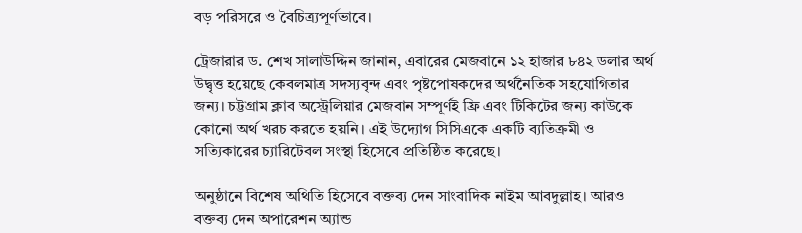বড় পরিসরে ও বৈচিত্র্যপূর্ণভাবে।

ট্রেজারার ড. শেখ সালাউদ্দিন জানান, এবারের মেজবানে ১২ হাজার ৮৪২ ডলার অর্থ উদ্বৃত্ত হয়েছে কেবলমাত্র সদস্যবৃন্দ এবং পৃষ্টপোষকদের অর্থনৈতিক সহযোগিতার জন্য। চট্টগ্রাম ক্লাব অস্ট্রেলিয়ার মেজবান সম্পূর্ণই ফ্রি এবং টিকিটের জন্য কাউকে কোনো অর্থ খরচ করতে হয়নি। এই উদ্যোগ সিসিএকে একটি ব্যতিক্রমী ও সত্যিকারের চ্যারিটেবল সংস্থা হিসেবে প্রতিষ্ঠিত করেছে।

অনুষ্ঠানে বিশেষ অথিতি হিসেবে বক্তব্য দেন সাংবাদিক নাইম আবদুল্লাহ। আরও বক্তব্য দেন অপারেশন অ্যান্ড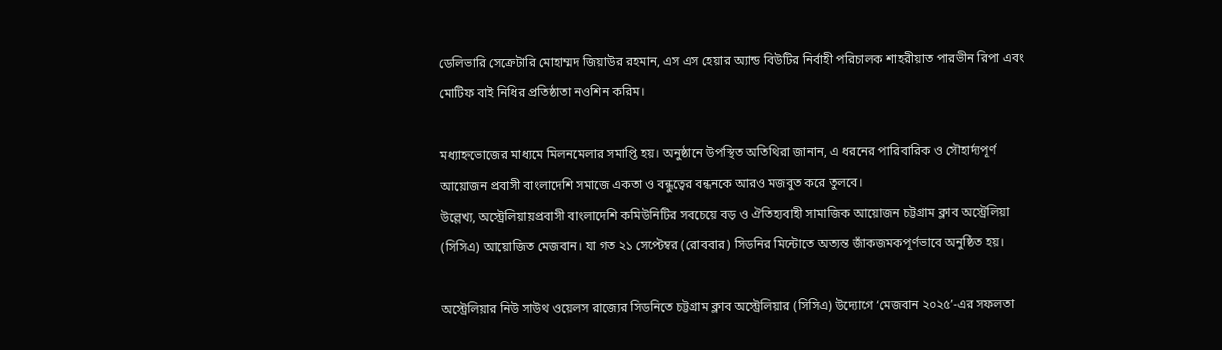ডেলিভারি সেক্রেটারি মোহাম্মদ জিয়াউর রহমান, এস এস হেয়ার অ্যান্ড বিউটির নির্বাহী পরিচালক শাহরীয়াত পারভীন রিপা এবং মোটিফ বাই নিধির প্রতিষ্ঠাতা নওশিন করিম।

মধ্যাহ্নভোজের মাধ্যমে মিলনমেলার সমাপ্তি হয়। অনুষ্ঠানে উপস্থিত অতিথিরা জানান, এ ধরনের পারিবারিক ও সৌহার্দ্যপূর্ণ আয়োজন প্রবাসী বাংলাদেশি সমাজে একতা ও বন্ধুত্বের বন্ধনকে আরও মজবুত করে তুলবে।
উল্লেখ্য, অস্ট্রেলিয়ায়প্রবাসী বাংলাদেশি কমিউনিটির সবচেয়ে বড় ও ঐতিহ্যবাহী সামাজিক আয়োজন চট্টগ্রাম ক্লাব অস্ট্রেলিয়া (সিসিএ) আয়োজিত মেজবান। যা গত ২১ সেপ্টেম্বর (রোববার) সিডনির মিন্টোতে অত্যন্ত জাঁকজমকপূর্ণভাবে অনুষ্ঠিত হয়।

অস্ট্রেলিয়ার নিউ সাউথ ওয়েলস রাজ্যের সিডনিতে চট্টগ্রাম ক্লাব অস্ট্রেলিয়ার (সিসিএ) উদ্যোগে ‘মেজবান ২০২৫’-এর সফলতা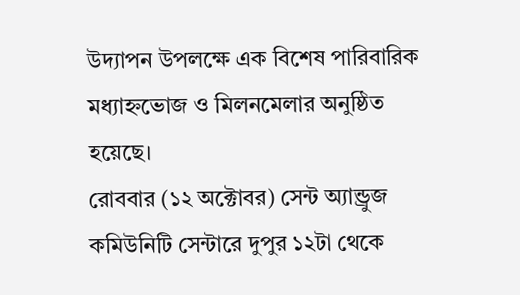উদ্যাপন উপলক্ষে এক বিশেষ পারিবারিক মধ্যাহ্নভোজ ও মিলনমেলার অনুষ্ঠিত হয়েছে।
রোববার (১২ অক্টোবর) সেন্ট অ্যান্ড্রুজ কমিউনিটি সেন্টারে দুপুর ১২টা থেকে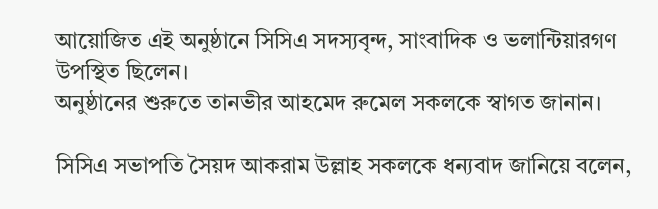আয়োজিত এই অনুষ্ঠানে সিসিএ সদস্যবৃন্দ, সাংবাদিক ও ভলান্টিয়ারগণ উপস্থিত ছিলেন।
অনুষ্ঠানের শুরুতে তানভীর আহমেদ রুমেল সকলকে স্বাগত জানান।

সিসিএ সভাপতি সৈয়দ আকরাম উল্লাহ সকলকে ধন্যবাদ জানিয়ে বলেন,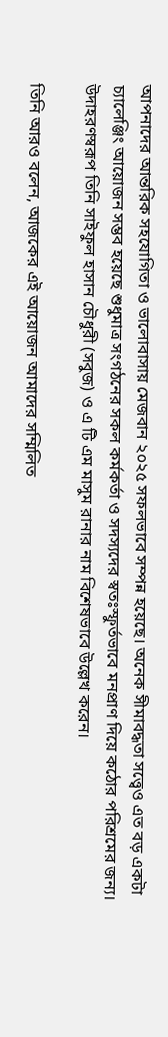আপনাদের আন্তরিক সহযোগিতা ও ভালোবাসায় মেজবান ২০২৫ সফলভাবে সম্পন্ন হয়েছে। অনেক সীমাবদ্ধতা সত্ত্বেও এত বড় একটা চ্যালেঞ্জিং আয়োজন সম্ভব হয়েছে শুধুমাত্র সংগঠনের সকল কর্মকর্তা ও সদস্যদের স্বতঃস্ফুর্তভাবে মনপ্রাণ দিয়ে কঠোর পরিশ্রমের জন্য। উদাহরণস্বরূপ তিনি সাইফুল হাসান চৌধুরী (সবুজ) ও এ টি এম মাসুম রানার নাম বিশেষভাবে উল্লেখ করেন।

তিনি আরও বলেন, আজকের এই আয়োজন আমাদের সম্মিলিত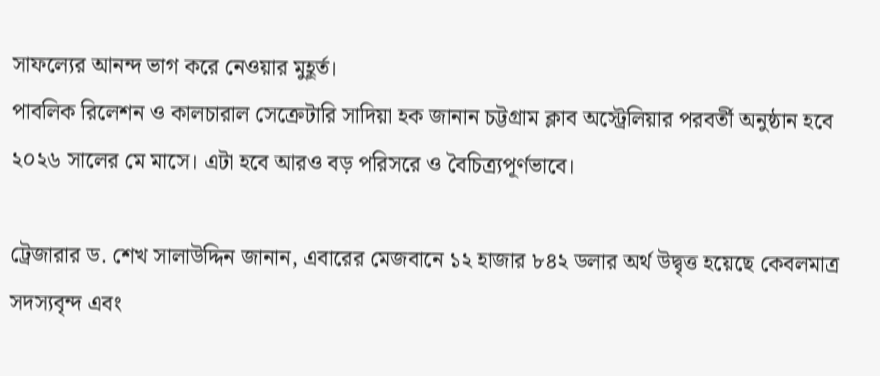সাফল্যের আনন্দ ভাগ করে নেওয়ার মুহূর্ত।
পাবলিক রিলেশন ও কালচারাল সেক্রেটারি সাদিয়া হক জানান চট্টগ্রাম ক্লাব অস্ট্রেলিয়ার পরবর্তী অনুষ্ঠান হবে ২০২৬ সালের মে মাসে। এটা হবে আরও বড় পরিসরে ও বৈচিত্র্যপূর্ণভাবে।

ট্রেজারার ড. শেখ সালাউদ্দিন জানান, এবারের মেজবানে ১২ হাজার ৮৪২ ডলার অর্থ উদ্বৃত্ত হয়েছে কেবলমাত্র সদস্যবৃন্দ এবং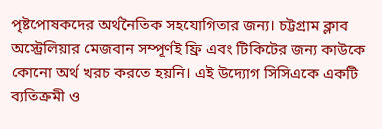পৃষ্টপোষকদের অর্থনৈতিক সহযোগিতার জন্য। চট্টগ্রাম ক্লাব অস্ট্রেলিয়ার মেজবান সম্পূর্ণই ফ্রি এবং টিকিটের জন্য কাউকে কোনো অর্থ খরচ করতে হয়নি। এই উদ্যোগ সিসিএকে একটি ব্যতিক্রমী ও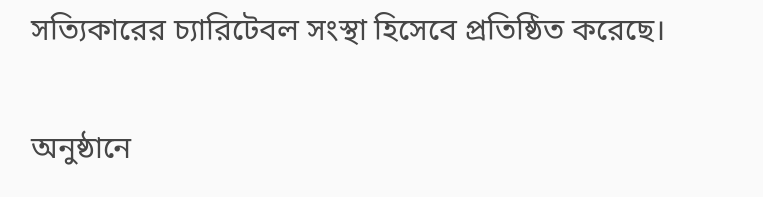সত্যিকারের চ্যারিটেবল সংস্থা হিসেবে প্রতিষ্ঠিত করেছে।

অনুষ্ঠানে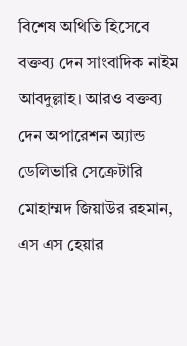বিশেষ অথিতি হিসেবে বক্তব্য দেন সাংবাদিক নাইম আবদুল্লাহ। আরও বক্তব্য দেন অপারেশন অ্যান্ড ডেলিভারি সেক্রেটারি মোহাম্মদ জিয়াউর রহমান, এস এস হেয়ার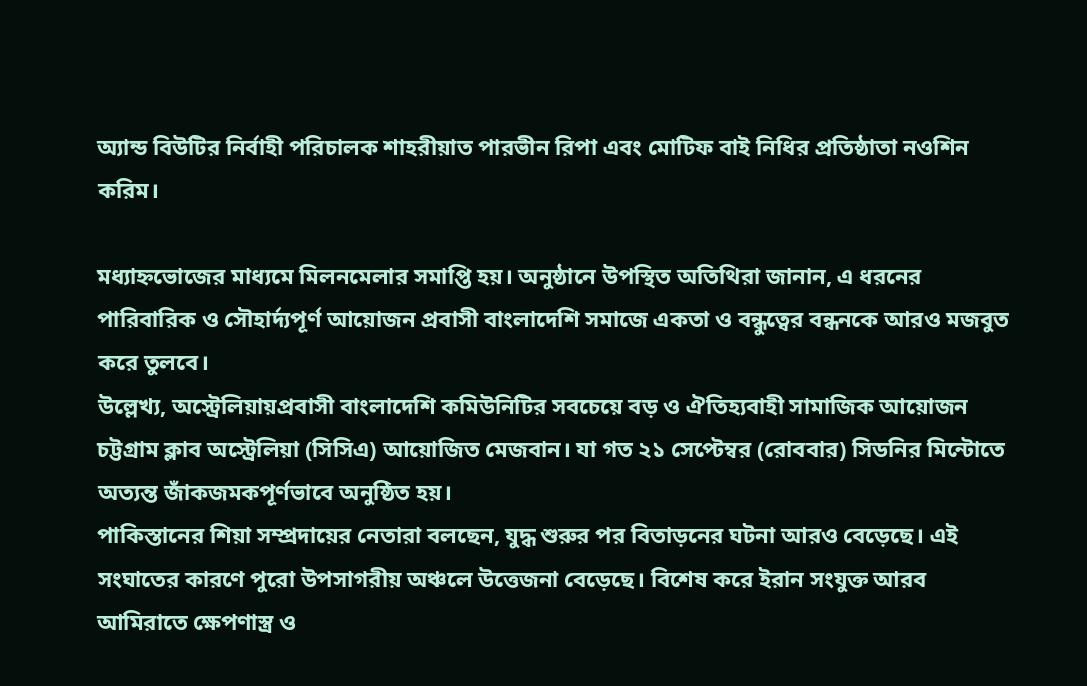অ্যান্ড বিউটির নির্বাহী পরিচালক শাহরীয়াত পারভীন রিপা এবং মোটিফ বাই নিধির প্রতিষ্ঠাতা নওশিন করিম।

মধ্যাহ্নভোজের মাধ্যমে মিলনমেলার সমাপ্তি হয়। অনুষ্ঠানে উপস্থিত অতিথিরা জানান, এ ধরনের পারিবারিক ও সৌহার্দ্যপূর্ণ আয়োজন প্রবাসী বাংলাদেশি সমাজে একতা ও বন্ধুত্বের বন্ধনকে আরও মজবুত করে তুলবে।
উল্লেখ্য, অস্ট্রেলিয়ায়প্রবাসী বাংলাদেশি কমিউনিটির সবচেয়ে বড় ও ঐতিহ্যবাহী সামাজিক আয়োজন চট্টগ্রাম ক্লাব অস্ট্রেলিয়া (সিসিএ) আয়োজিত মেজবান। যা গত ২১ সেপ্টেম্বর (রোববার) সিডনির মিন্টোতে অত্যন্ত জাঁকজমকপূর্ণভাবে অনুষ্ঠিত হয়।
পাকিস্তানের শিয়া সম্প্রদায়ের নেতারা বলছেন, যুদ্ধ শুরুর পর বিতাড়নের ঘটনা আরও বেড়েছে। এই সংঘাতের কারণে পুরো উপসাগরীয় অঞ্চলে উত্তেজনা বেড়েছে। বিশেষ করে ইরান সংযুক্ত আরব আমিরাতে ক্ষেপণাস্ত্র ও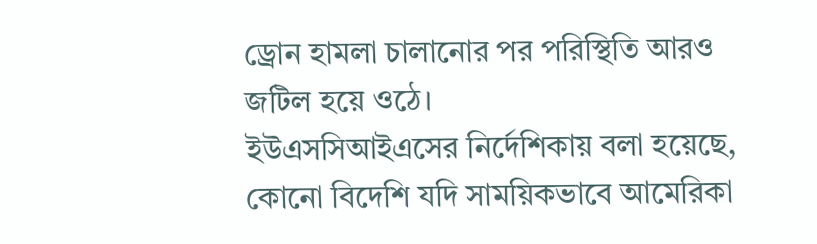ড্রোন হামলা চালানোর পর পরিস্থিতি আরও জটিল হয়ে ওঠে।
ইউএসসিআইএসের নির্দেশিকায় বলা হয়েছে, কোনো বিদেশি যদি সাময়িকভাবে আমেরিকা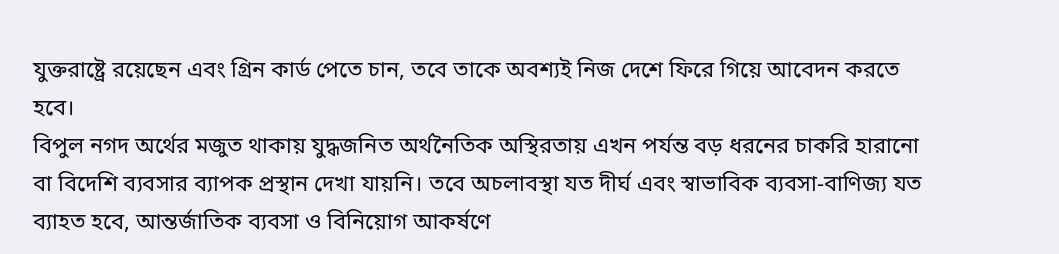যুক্তরাষ্ট্রে রয়েছেন এবং গ্রিন কার্ড পেতে চান, তবে তাকে অবশ্যই নিজ দেশে ফিরে গিয়ে আবেদন করতে হবে।
বিপুল নগদ অর্থের মজুত থাকায় যুদ্ধজনিত অর্থনৈতিক অস্থিরতায় এখন পর্যন্ত বড় ধরনের চাকরি হারানো বা বিদেশি ব্যবসার ব্যাপক প্রস্থান দেখা যায়নি। তবে অচলাবস্থা যত দীর্ঘ এবং স্বাভাবিক ব্যবসা-বাণিজ্য যত ব্যাহত হবে, আন্তর্জাতিক ব্যবসা ও বিনিয়োগ আকর্ষণে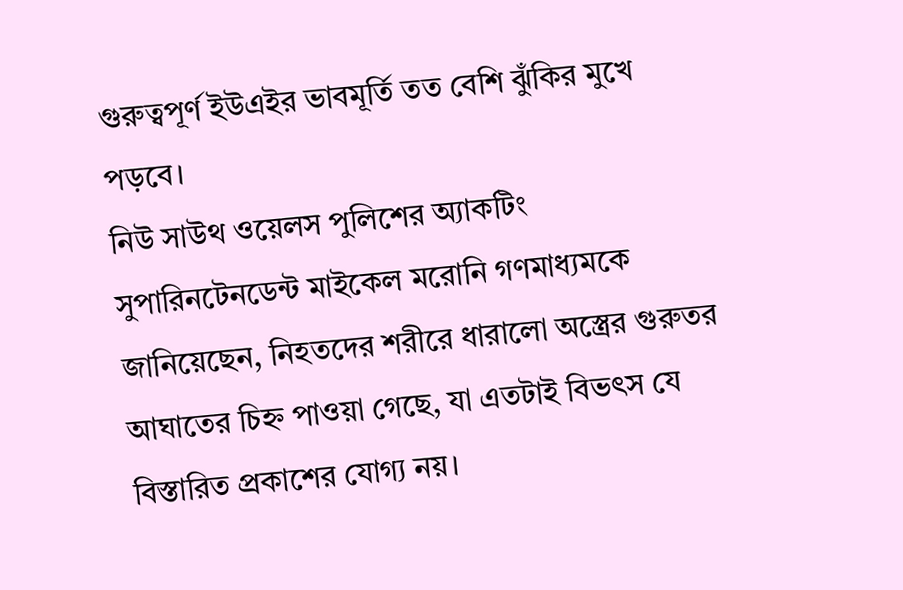গুরুত্বপূর্ণ ইউএইর ভাবমূর্তি তত বেশি ঝুঁকির মুখে পড়বে।
নিউ সাউথ ওয়েলস পুলিশের অ্যাকটিং সুপারিনটেনডেন্ট মাইকেল মরোনি গণমাধ্যমকে জানিয়েছেন, নিহতদের শরীরে ধারালো অস্ত্রের গুরুতর আঘাতের চিহ্ন পাওয়া গেছে, যা এতটাই বিভৎস যে বিস্তারিত প্রকাশের যোগ্য নয়।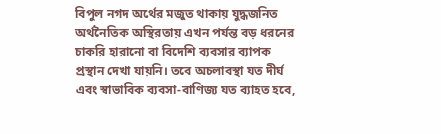বিপুল নগদ অর্থের মজুত থাকায় যুদ্ধজনিত অর্থনৈতিক অস্থিরতায় এখন পর্যন্ত বড় ধরনের চাকরি হারানো বা বিদেশি ব্যবসার ব্যাপক প্রস্থান দেখা যায়নি। তবে অচলাবস্থা যত দীর্ঘ এবং স্বাভাবিক ব্যবসা-বাণিজ্য যত ব্যাহত হবে,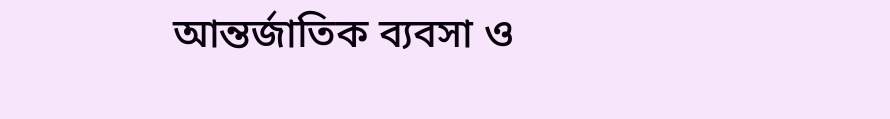আন্তর্জাতিক ব্যবসা ও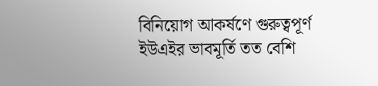বিনিয়োগ আকর্ষণে গুরুত্বপূর্ণ ইউএইর ভাবমূর্তি তত বেশি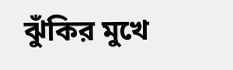ঝুঁকির মুখে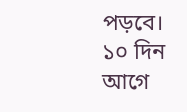পড়বে।
১০ দিন আগে